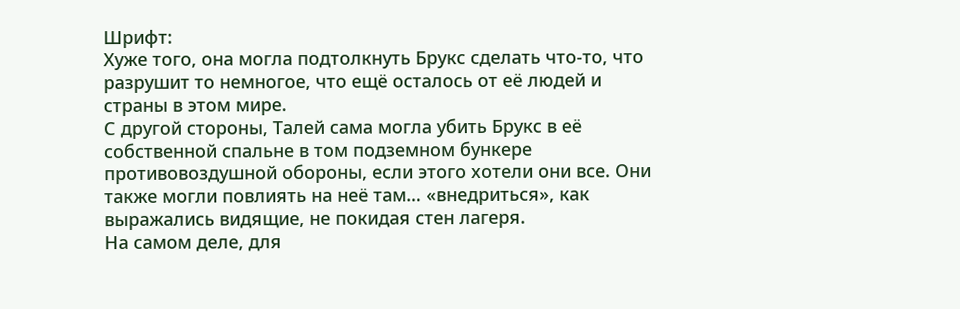Шрифт:
Хуже того, она могла подтолкнуть Брукс сделать что-то, что разрушит то немногое, что ещё осталось от её людей и страны в этом мире.
С другой стороны, Талей сама могла убить Брукс в её собственной спальне в том подземном бункере противовоздушной обороны, если этого хотели они все. Они также могли повлиять на неё там… «внедриться», как выражались видящие, не покидая стен лагеря.
На самом деле, для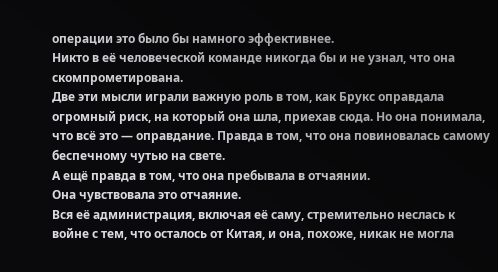операции это было бы намного эффективнее.
Никто в её человеческой команде никогда бы и не узнал, что она скомпрометирована.
Две эти мысли играли важную роль в том, как Брукс оправдала огромный риск, на который она шла, приехав сюда. Но она понимала, что всё это — оправдание. Правда в том, что она повиновалась самому беспечному чутью на свете.
А ещё правда в том, что она пребывала в отчаянии.
Она чувствовала это отчаяние.
Вся её администрация, включая её саму, стремительно неслась к войне с тем, что осталось от Китая, и она, похоже, никак не могла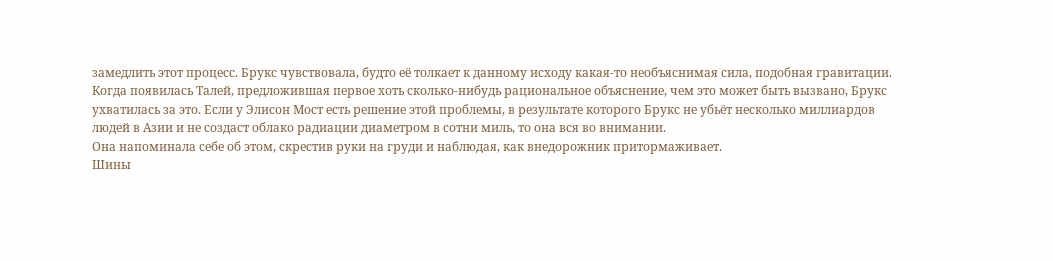замедлить этот процесс. Брукс чувствовала, будто её толкает к данному исходу какая-то необъяснимая сила, подобная гравитации.
Когда появилась Талей, предложившая первое хоть сколько-нибудь рациональное объяснение, чем это может быть вызвано, Брукс ухватилась за это. Если у Элисон Мост есть решение этой проблемы, в результате которого Брукс не убьёт несколько миллиардов людей в Азии и не создаст облако радиации диаметром в сотни миль, то она вся во внимании.
Она напоминала себе об этом, скрестив руки на груди и наблюдая, как внедорожник притормаживает.
Шины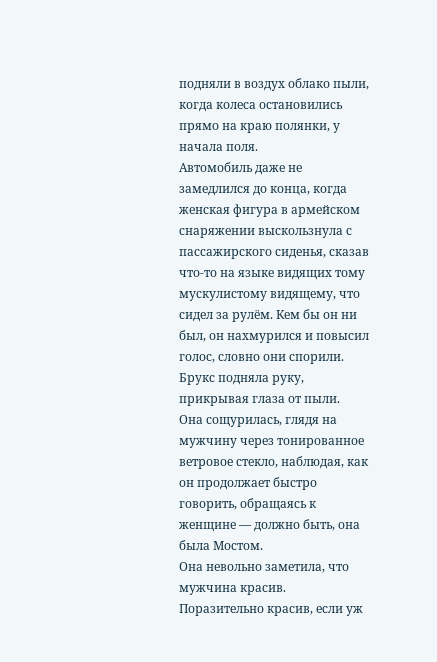подняли в воздух облако пыли, когда колеса остановились прямо на краю полянки, у начала поля.
Автомобиль даже не замедлился до конца, когда женская фигура в армейском снаряжении выскользнула с пассажирского сиденья, сказав что-то на языке видящих тому мускулистому видящему, что сидел за рулём. Кем бы он ни был, он нахмурился и повысил голос, словно они спорили.
Брукс подняла руку, прикрывая глаза от пыли.
Она сощурилась, глядя на мужчину через тонированное ветровое стекло, наблюдая, как он продолжает быстро говорить, обращаясь к женщине — должно быть, она была Мостом.
Она невольно заметила, что мужчина красив.
Поразительно красив, если уж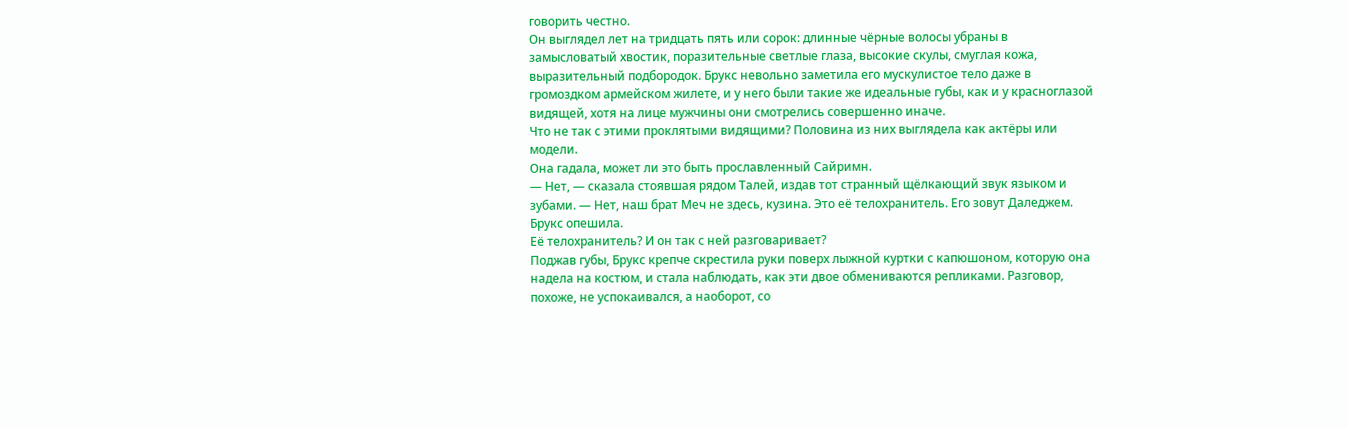говорить честно.
Он выглядел лет на тридцать пять или сорок: длинные чёрные волосы убраны в замысловатый хвостик, поразительные светлые глаза, высокие скулы, смуглая кожа, выразительный подбородок. Брукс невольно заметила его мускулистое тело даже в громоздком армейском жилете, и у него были такие же идеальные губы, как и у красноглазой видящей, хотя на лице мужчины они смотрелись совершенно иначе.
Что не так с этими проклятыми видящими? Половина из них выглядела как актёры или модели.
Она гадала, может ли это быть прославленный Сайримн.
— Нет, — сказала стоявшая рядом Талей, издав тот странный щёлкающий звук языком и зубами. — Нет, наш брат Меч не здесь, кузина. Это её телохранитель. Его зовут Даледжем.
Брукс опешила.
Её телохранитель? И он так с ней разговаривает?
Поджав губы, Брукс крепче скрестила руки поверх лыжной куртки с капюшоном, которую она надела на костюм, и стала наблюдать, как эти двое обмениваются репликами. Разговор, похоже, не успокаивался, а наоборот, со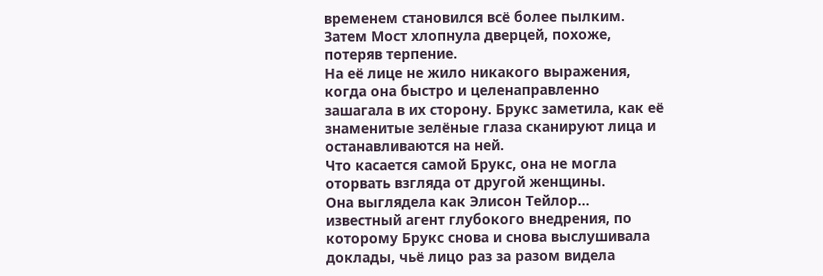временем становился всё более пылким.
Затем Мост хлопнула дверцей, похоже, потеряв терпение.
На её лице не жило никакого выражения, когда она быстро и целенаправленно зашагала в их сторону. Брукс заметила, как её знаменитые зелёные глаза сканируют лица и останавливаются на ней.
Что касается самой Брукс, она не могла оторвать взгляда от другой женщины.
Она выглядела как Элисон Тейлор… известный агент глубокого внедрения, по которому Брукс снова и снова выслушивала доклады, чьё лицо раз за разом видела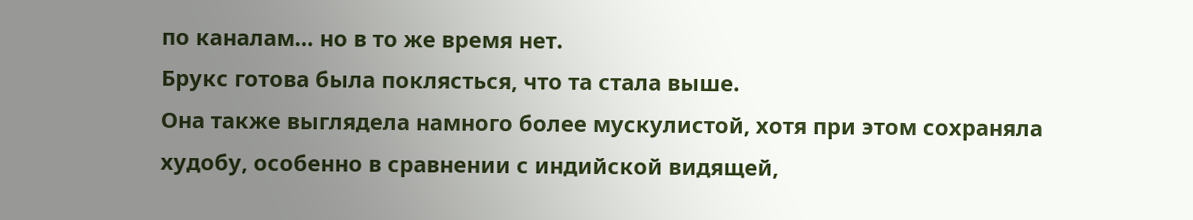по каналам… но в то же время нет.
Брукс готова была поклясться, что та стала выше.
Она также выглядела намного более мускулистой, хотя при этом сохраняла худобу, особенно в сравнении с индийской видящей,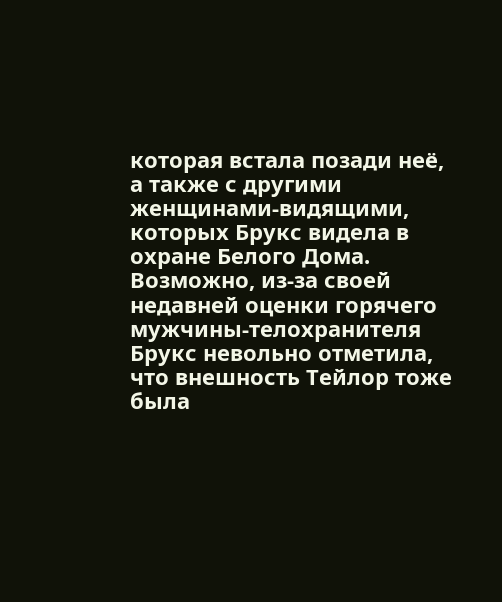которая встала позади неё, а также с другими женщинами-видящими, которых Брукс видела в охране Белого Дома.
Возможно, из-за своей недавней оценки горячего мужчины-телохранителя Брукс невольно отметила, что внешность Тейлор тоже была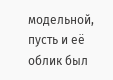модельной, пусть и её облик был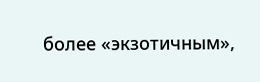более «экзотичным»,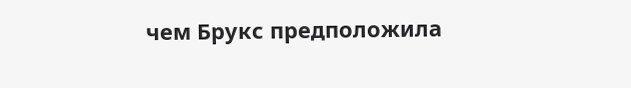чем Брукс предположила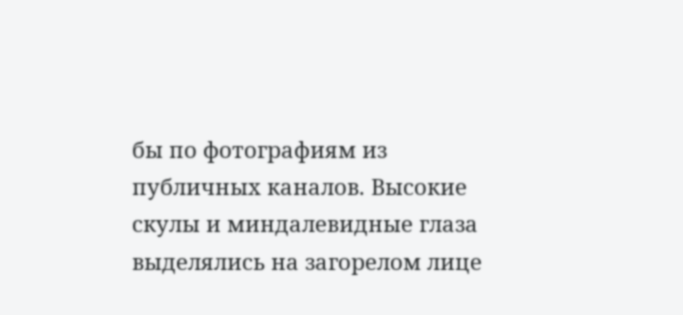бы по фотографиям из публичных каналов. Высокие скулы и миндалевидные глаза выделялись на загорелом лице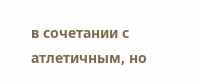в сочетании с атлетичным, но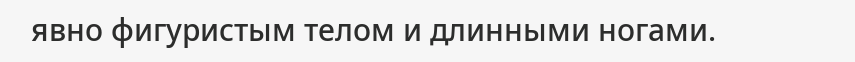явно фигуристым телом и длинными ногами.